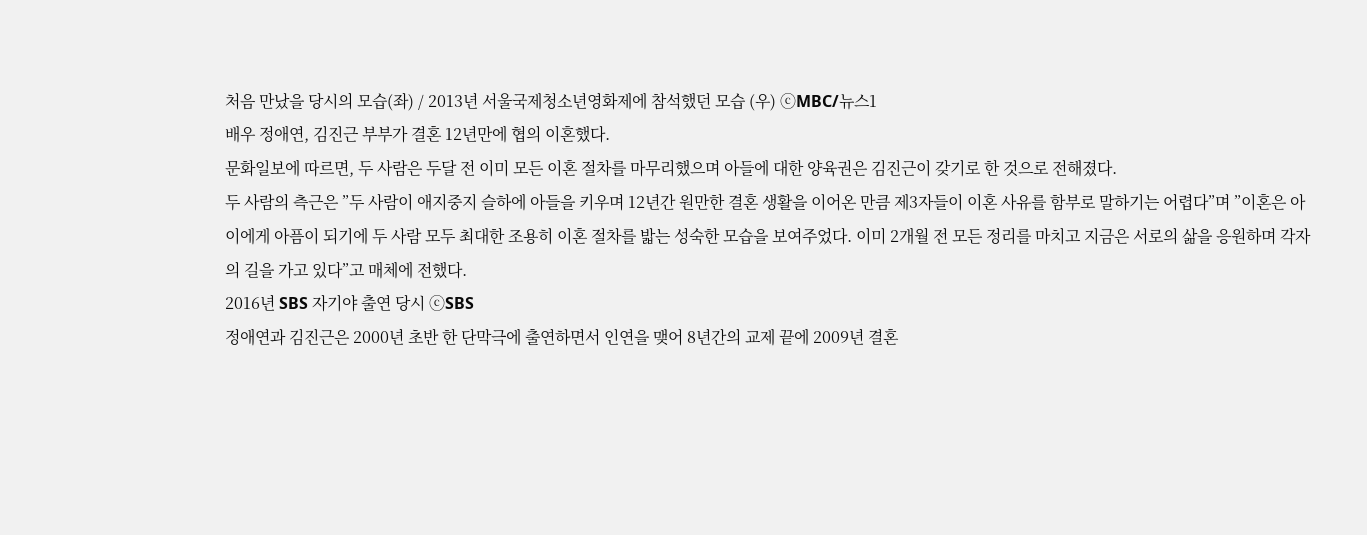처음 만났을 당시의 모습(좌) / 2013년 서울국제청소년영화제에 참석했던 모습 (우) ⓒMBC/뉴스1
배우 정애연, 김진근 부부가 결혼 12년만에 협의 이혼했다.
문화일보에 따르면, 두 사람은 두달 전 이미 모든 이혼 절차를 마무리했으며 아들에 대한 양육권은 김진근이 갖기로 한 것으로 전해졌다.
두 사람의 측근은 ”두 사람이 애지중지 슬하에 아들을 키우며 12년간 원만한 결혼 생활을 이어온 만큼 제3자들이 이혼 사유를 함부로 말하기는 어렵다”며 ”이혼은 아이에게 아픔이 되기에 두 사람 모두 최대한 조용히 이혼 절차를 밟는 성숙한 모습을 보여주었다. 이미 2개월 전 모든 정리를 마치고 지금은 서로의 삶을 응원하며 각자의 길을 가고 있다”고 매체에 전했다.
2016년 SBS 자기야 출연 당시 ⓒSBS
정애연과 김진근은 2000년 초반 한 단막극에 출연하면서 인연을 맺어 8년간의 교제 끝에 2009년 결혼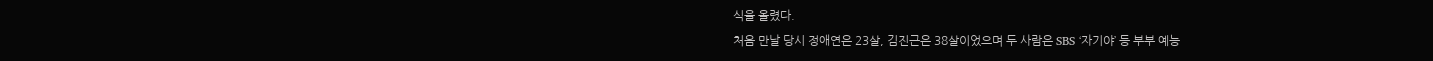식을 올렸다.
처음 만날 당시 정애연은 23살, 김진근은 38살이었으며 두 사람은 SBS ‘자기야’ 등 부부 예능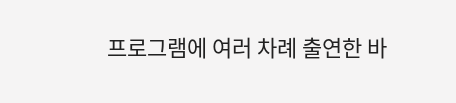프로그램에 여러 차례 출연한 바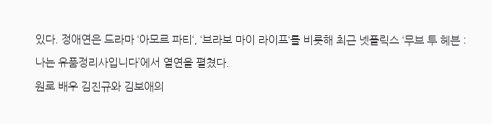있다. 정애연은 드라마 ‘아모르 파티‘, ‘브라보 마이 라이프‘를 비롯해 최근 넷플릭스 ‘무브 투 헤븐 : 나는 유품정리사입니다’에서 열연을 펼쳤다.
원로 배우 김진규와 김보애의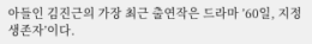아들인 김진근의 가장 최근 출연작은 드라마 ’60일, 지정생존자’이다.